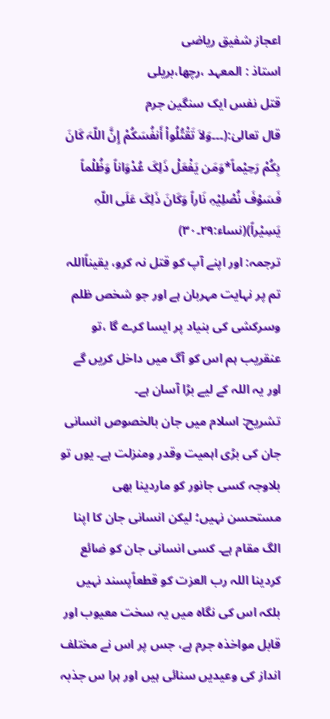اعجاز شفیق ریاضی
استاذ : المعہد ،رچھا،بریلی
قتل نفس ایک سنگین جرم
قال تعالیٰ:(۔۔۔وَلاَ تَقْتُلُواْ أَنفُسَکُمْ إِنَّ اللّہَ کَانَ بِکُمْ رَحِیْماً*وَمَن یَفْعَلْ ذَلِکَ عُدْوَاناً وَظُلْماً فَسَوْفَ نُصْلِیْہِ نَاراً وَکَانَ ذَلِکَ عَلَی اللّہِ یَسِیْراً)(نساء:۲۹۔۳۰)
ترجمہ: اور اپنے آپ کو قتل نہ کرو، یقیناًاللہ تم پر نہایت مہربان ہے اور جو شخص ظلم وسرکشی کی بنیاد پر ایسا کرے گا ،تو عنقریب ہم اس کو آگ میں داخل کریں گے اور یہ اللہ کے لیے بڑا آسان ہے۔
تشریح: اسلام میں جان بالخصوص انسانی جان کی بڑی اہمیت وقدر ومنزلت ہے۔ یوں تو بلاوجہ کسی جانور کو ماردینا بھی مستحسن نہیں؛ لیکن انسانی جان کا اپنا الگ مقام ہے۔ کسی انسانی جان کو ضائع کردینا اللہ رب العزت کو قطعاًپسند نہیں بلکہ اس کی نگاہ میں یہ سخت معیوب اور قابل مواخذہ جرم ہے، جس پر اس نے مختلف انداز کی وعیدیں سنائی ہیں اور ہرا س جذبہ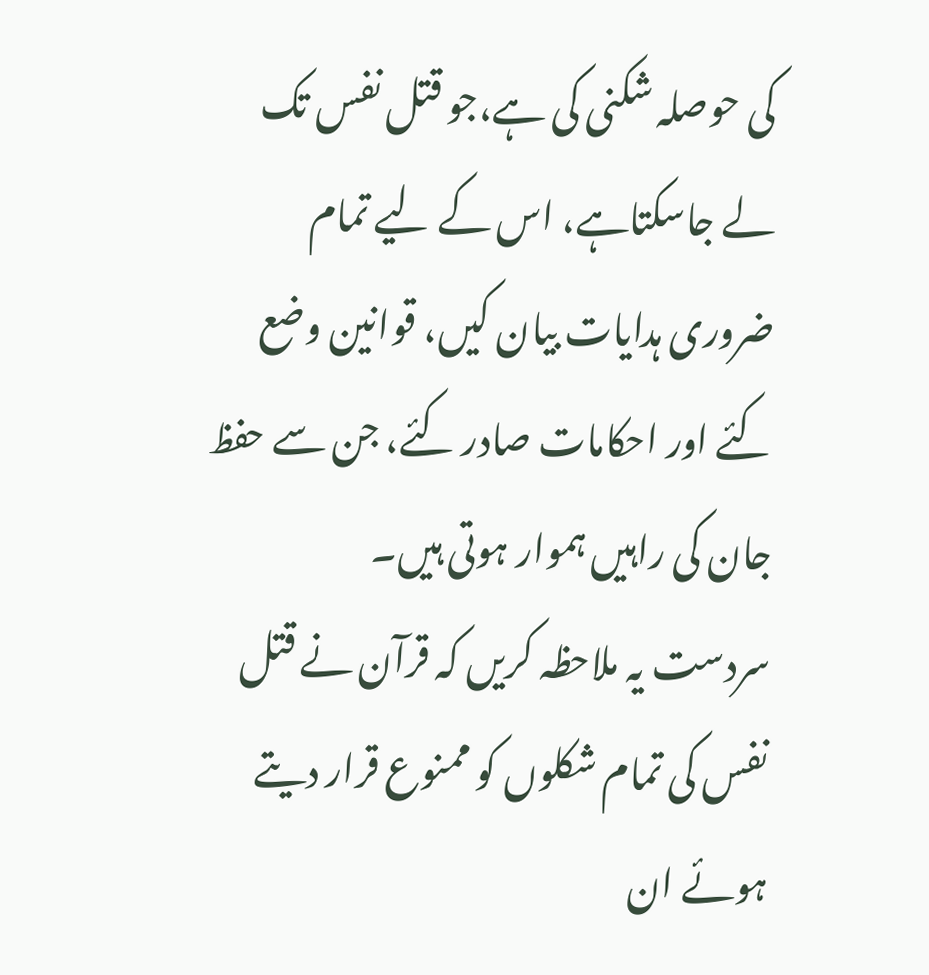کی حوصلہ شکنی کی ہے،جو قتل نفس تک لے جاسکتاہے، اس کے لیے تمام ضروری ہدایات بیان کیں، قوانین وضع کئے اور احکامات صادر کئے، جن سے حفظ جان کی راہیں ہموار ہوتی ہیں۔
سردست یہ ملاحظہ کریں کہ قرآن نے قتل نفس کی تمام شکلوں کو ممنوع قرار دیتے ہوئے ان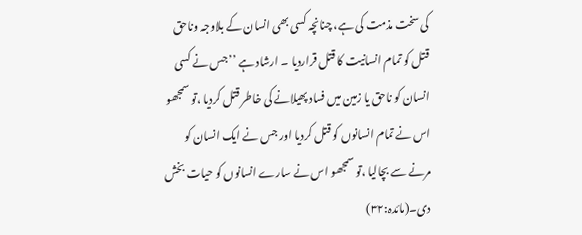کی سخت مذمت کی ہے، چنانچہ کسی بھی انسان کے بلاوجہ وناحق قتل کو تمام انسانیت کا قتل قراردیا ۔ ارشاد ہے ’’جس نے کسی انسان کو ناحق یا زمین میں فساد پھیلانے کی خاطر قتل کردیا ،تو سمجھو اس نے تمام انسانوں کو قتل کردیا اور جس نے ایک انسان کو مرنے سے بچالیا ،تو سمجھو اس نے سارے انسانوں کو حیات بخش دی۔(مائدہ:۳۲)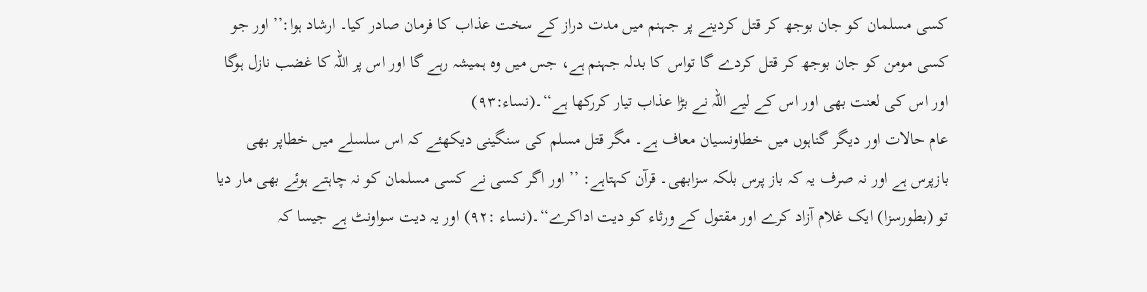کسی مسلمان کو جان بوجھ کر قتل کردینے پر جہنم میں مدت دراز کے سخت عذاب کا فرمان صادر کیا۔ ارشاد ہوا:’’اور جو کسی مومن کو جان بوجھ کر قتل کردے گا تواس کا بدلہ جہنم ہے، جس میں وہ ہمیشہ رہے گا اور اس پر اللہ کا غضب نازل ہوگا اور اس کی لعنت بھی اور اس کے لیے اللہ نے بڑا عذاب تیار کررکھا ہے‘‘۔(نساء:۹۳)
عام حالات اور دیگر گناہوں میں خطاونسیان معاف ہے۔ مگر قتل مسلم کی سنگینی دیکھئے کہ اس سلسلے میں خطاپر بھی بازپرس ہے اور نہ صرف یہ کہ باز پرس بلکہ سزابھی۔ قرآن کہتاہے: ’’اور اگر کسی نے کسی مسلمان کو نہ چاہتے ہوئے بھی مار دیا تو (بطورسزا) ایک غلام آزاد کرے اور مقتول کے ورثاء کو دیت اداکرے‘‘۔(نساء :۹۲) اور یہ دیت سواونٹ ہے جیسا کہ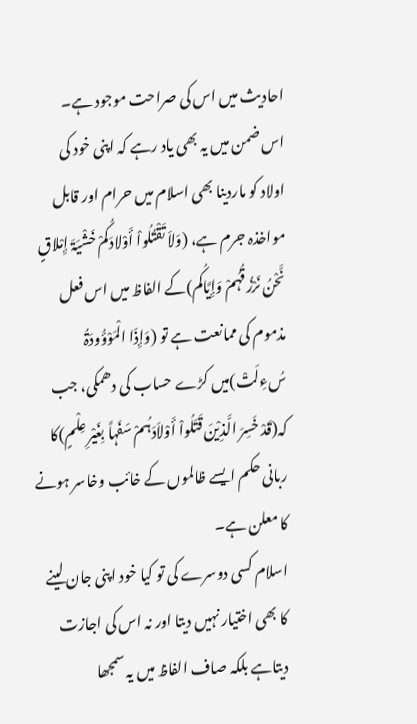احادیث میں اس کی صراحت موجود ہے۔
اس ضمن میں یہ بھی یاد رہے کہ اپنی خود کی اولاد کو ماردینا بھی اسلام میں حرام اور قابل مواخذہ جرم ہے، (وَلاَ تَقْتُلُواْ أَوْلادَکُمْ خَشْیَۃَ إِمْلاقٍ نَّحْنُ نَرْزُقُہُمْ وَإِیَّاکُم)کے الفاظ میں اس فعل مذموم کی ممانعت ہے تو (وَإِذَا الْمَوْؤُودَۃُ سُءِلَتْ)میں کڑے حساب کی دھمکی، جب کہ(قَدْ خَسِرَ الَّذِیْنَ قَتَلُواْ أَوْلاَدَہُمْ سَفَہاً بِغَیْرِ عِلْمٍ)کا ربانی حکم ایسے ظالموں کے خائب وخاسر ہونے کا معلن ہے۔
اسلام کسی دوسرے کی تو کیا خود اپنی جان لینے کا بھی اختیار نہیں دیتا اور نہ اس کی اجازت دیتاہے بلکہ صاف الفاظ میں یہ سمجھا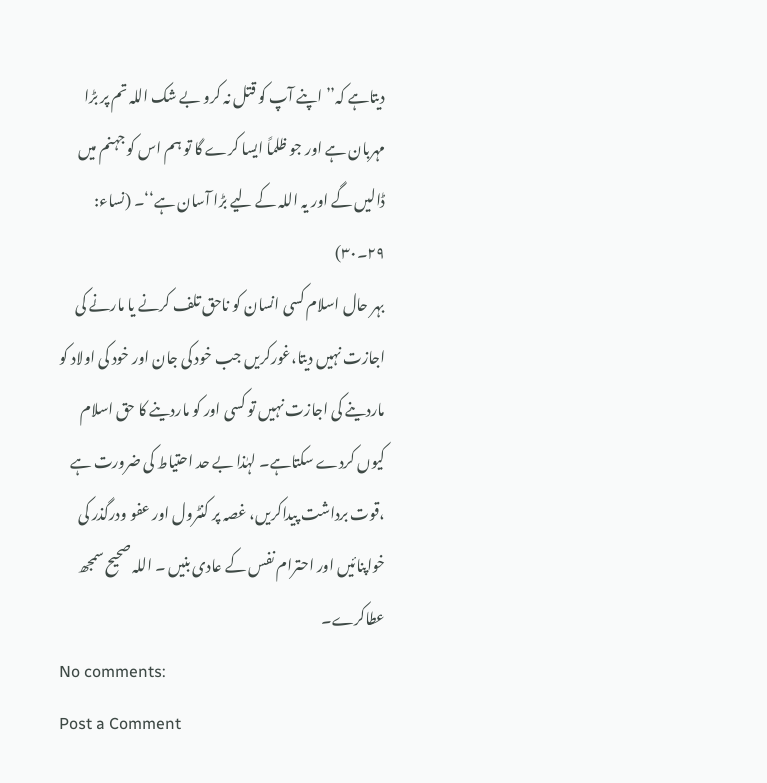دیتاہے کہ’’ اپنے آپ کو قتل نہ کرو بے شک اللہ تم پر بڑا مہربان ہے اور جو ظلماً ایسا کرے گا تو ہم اس کو جہنم میں ڈالیں گے اور یہ اللہ کے لیے بڑا آسان ہے‘‘۔ (نساء: ۲۹۔۳۰)
بہر حال اسلام کسی انسان کو ناحق تلف کرنے یا مارنے کی اجازت نہیں دیتا،غورکریں جب خود کی جان اور خود کی اولاد کو ماردینے کی اجازت نہیں تو کسی اور کو ماردینے کا حق اسلام کیوں کردے سکتاہے۔ لہٰذا بے حد احتیاط کی ضرورت ہے ،قوت برداشت پیداکریں، غصہ پر کنٹرول اور عفو ودرگذر کی خواپنائیں اور احترام نفس کے عادی بنیں ۔ اللہ صحیح سمجھ عطاکرے۔
No comments:
Post a Comment